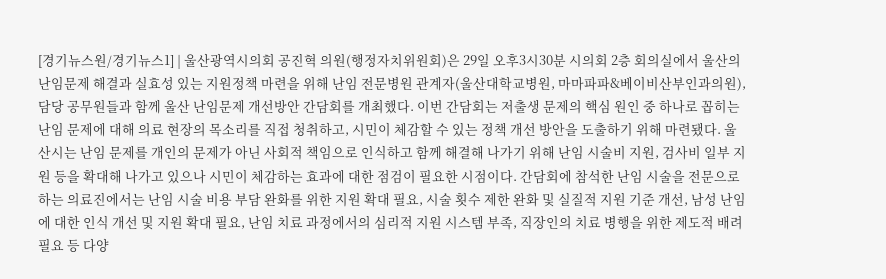[경기뉴스원/경기뉴스1] | 울산광역시의회 공진혁 의원(행정자치위원회)은 29일 오후3시30분 시의회 2층 회의실에서 울산의 난임문제 해결과 실효성 있는 지원정책 마련을 위해 난임 전문병원 관계자(울산대학교병원, 마마파파&베이비산부인과의원), 담당 공무원들과 함께 울산 난임문제 개선방안 간담회를 개최했다. 이번 간담회는 저출생 문제의 핵심 원인 중 하나로 꼽히는 난임 문제에 대해 의료 현장의 목소리를 직접 청취하고, 시민이 체감할 수 있는 정책 개선 방안을 도출하기 위해 마련됐다. 울산시는 난임 문제를 개인의 문제가 아닌 사회적 책임으로 인식하고 함께 해결해 나가기 위해 난임 시술비 지원, 검사비 일부 지원 등을 확대해 나가고 있으나 시민이 체감하는 효과에 대한 점검이 필요한 시점이다. 간담회에 참석한 난임 시술을 전문으로 하는 의료진에서는 난임 시술 비용 부담 완화를 위한 지원 확대 필요, 시술 횟수 제한 완화 및 실질적 지원 기준 개선, 남성 난임에 대한 인식 개선 및 지원 확대 필요, 난임 치료 과정에서의 심리적 지원 시스템 부족, 직장인의 치료 병행을 위한 제도적 배려 필요 등 다양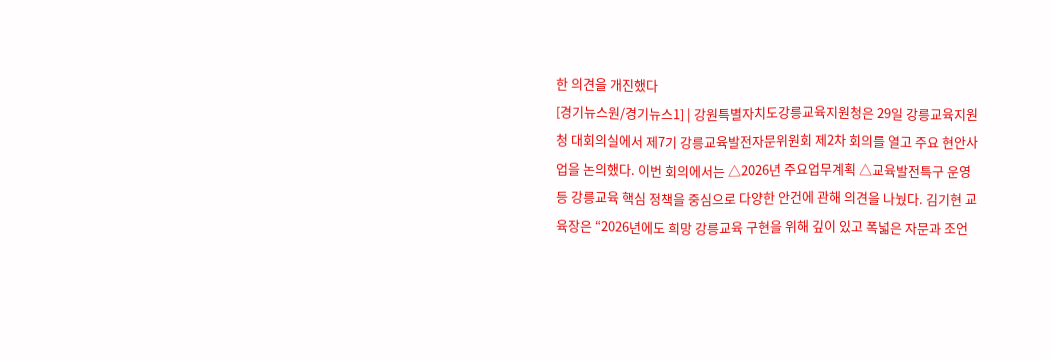한 의견을 개진했다
[경기뉴스원/경기뉴스1] | 강원특별자치도강릉교육지원청은 29일 강릉교육지원청 대회의실에서 제7기 강릉교육발전자문위원회 제2차 회의를 열고 주요 현안사업을 논의했다. 이번 회의에서는 △2026년 주요업무계획 △교육발전특구 운영 등 강릉교육 핵심 정책을 중심으로 다양한 안건에 관해 의견을 나눴다. 김기현 교육장은 “2026년에도 희망 강릉교육 구현을 위해 깊이 있고 폭넓은 자문과 조언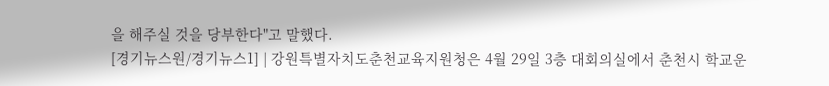을 해주실 것을 당부한다"고 말했다.
[경기뉴스원/경기뉴스1] | 강원특별자치도춘천교육지원청은 4월 29일 3층 대회의실에서 춘천시 학교운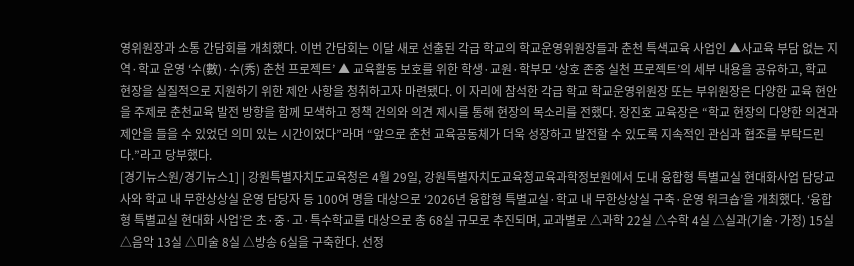영위원장과 소통 간담회를 개최했다. 이번 간담회는 이달 새로 선출된 각급 학교의 학교운영위원장들과 춘천 특색교육 사업인 ▲사교육 부담 없는 지역·학교 운영 ‘수(數)·수(秀) 춘천 프로젝트’ ▲ 교육활동 보호를 위한 학생·교원·학부모 ‘상호 존중 실천 프로젝트’의 세부 내용을 공유하고, 학교 현장을 실질적으로 지원하기 위한 제안 사항을 청취하고자 마련됐다. 이 자리에 참석한 각급 학교 학교운영위원장 또는 부위원장은 다양한 교육 현안을 주제로 춘천교육 발전 방향을 함께 모색하고 정책 건의와 의견 제시를 통해 현장의 목소리를 전했다. 장진호 교육장은 “학교 현장의 다양한 의견과 제안을 들을 수 있었던 의미 있는 시간이었다”라며 “앞으로 춘천 교육공동체가 더욱 성장하고 발전할 수 있도록 지속적인 관심과 협조를 부탁드린다.”라고 당부했다.
[경기뉴스원/경기뉴스1] | 강원특별자치도교육청은 4월 29일, 강원특별자치도교육청교육과학정보원에서 도내 융합형 특별교실 현대화사업 담당교사와 학교 내 무한상상실 운영 담당자 등 100여 명을 대상으로 ‘2026년 융합형 특별교실·학교 내 무한상상실 구축·운영 워크숍’을 개최했다. ‘융합형 특별교실 현대화 사업’은 초·중·고·특수학교를 대상으로 총 68실 규모로 추진되며, 교과별로 △과학 22실 △수학 4실 △실과(기술·가정) 15실 △음악 13실 △미술 8실 △방송 6실을 구축한다. 선정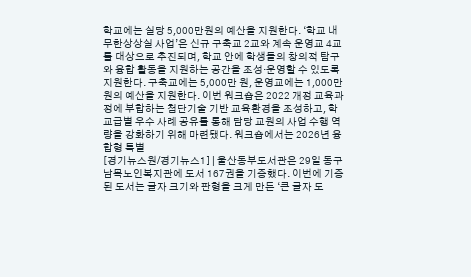학교에는 실당 5,000만원의 예산을 지원한다. ‘학교 내 무한상상실 사업’은 신규 구축교 2교와 계속 운영교 4교를 대상으로 추진되며, 학교 안에 학생들의 창의적 탐구와 융합 활동을 지원하는 공간을 조성·운영할 수 있도록 지원한다. 구축교에는 5,000만 원, 운영교에는 1,000만 원의 예산을 지원한다. 이번 워크숍은 2022 개정 교육과정에 부합하는 첨단기술 기반 교육환경을 조성하고, 학교급별 우수 사례 공유를 통해 담당 교원의 사업 수행 역량을 강화하기 위해 마련됐다. 워크숍에서는 2026년 융합형 특별
[경기뉴스원/경기뉴스1] | 울산동부도서관은 29일 동구 남목노인복지관에 도서 167권을 기증했다. 이번에 기증된 도서는 글자 크기와 판형을 크게 만든 ‘큰 글자 도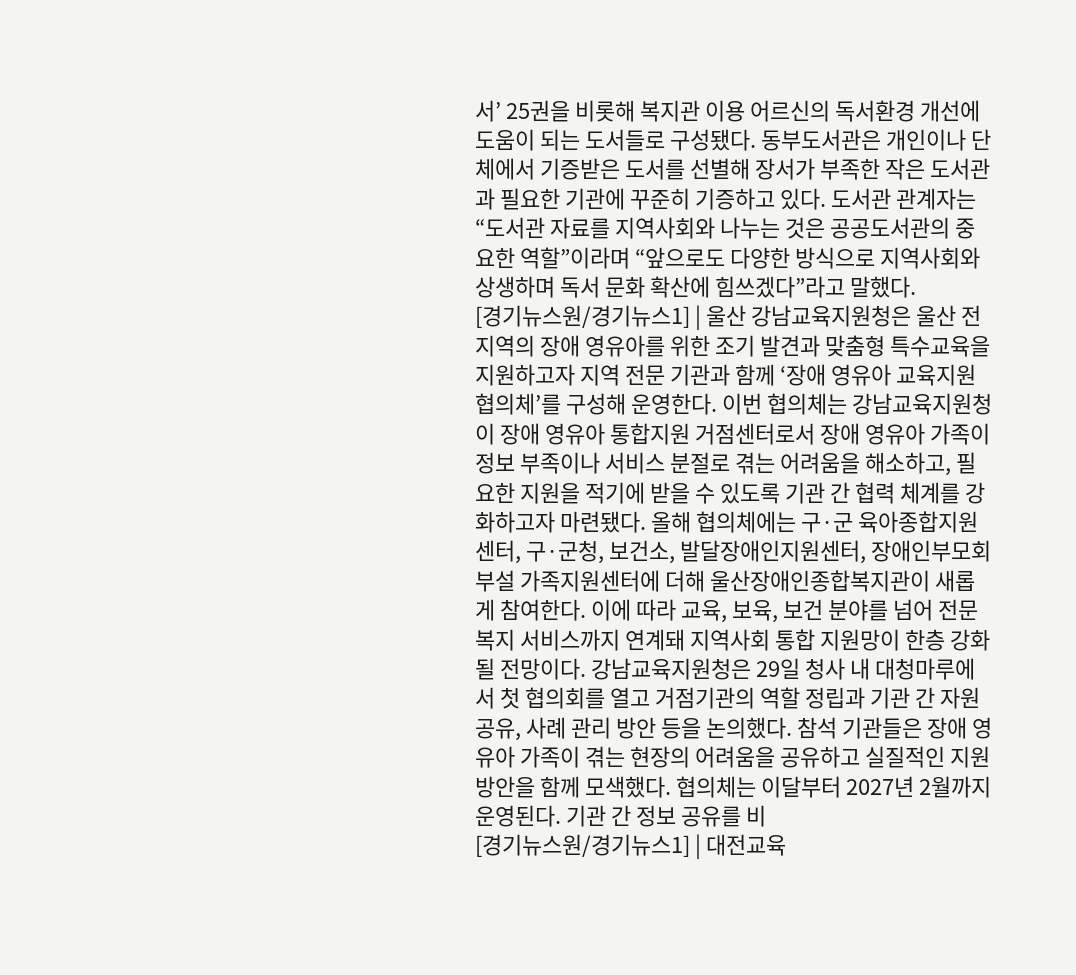서’ 25권을 비롯해 복지관 이용 어르신의 독서환경 개선에 도움이 되는 도서들로 구성됐다. 동부도서관은 개인이나 단체에서 기증받은 도서를 선별해 장서가 부족한 작은 도서관과 필요한 기관에 꾸준히 기증하고 있다. 도서관 관계자는 “도서관 자료를 지역사회와 나누는 것은 공공도서관의 중요한 역할”이라며 “앞으로도 다양한 방식으로 지역사회와 상생하며 독서 문화 확산에 힘쓰겠다”라고 말했다.
[경기뉴스원/경기뉴스1] | 울산 강남교육지원청은 울산 전 지역의 장애 영유아를 위한 조기 발견과 맞춤형 특수교육을 지원하고자 지역 전문 기관과 함께 ‘장애 영유아 교육지원 협의체’를 구성해 운영한다. 이번 협의체는 강남교육지원청이 장애 영유아 통합지원 거점센터로서 장애 영유아 가족이 정보 부족이나 서비스 분절로 겪는 어려움을 해소하고, 필요한 지원을 적기에 받을 수 있도록 기관 간 협력 체계를 강화하고자 마련됐다. 올해 협의체에는 구·군 육아종합지원센터, 구·군청, 보건소, 발달장애인지원센터, 장애인부모회 부설 가족지원센터에 더해 울산장애인종합복지관이 새롭게 참여한다. 이에 따라 교육, 보육, 보건 분야를 넘어 전문 복지 서비스까지 연계돼 지역사회 통합 지원망이 한층 강화될 전망이다. 강남교육지원청은 29일 청사 내 대청마루에서 첫 협의회를 열고 거점기관의 역할 정립과 기관 간 자원 공유, 사례 관리 방안 등을 논의했다. 참석 기관들은 장애 영유아 가족이 겪는 현장의 어려움을 공유하고 실질적인 지원 방안을 함께 모색했다. 협의체는 이달부터 2027년 2월까지 운영된다. 기관 간 정보 공유를 비
[경기뉴스원/경기뉴스1] | 대전교육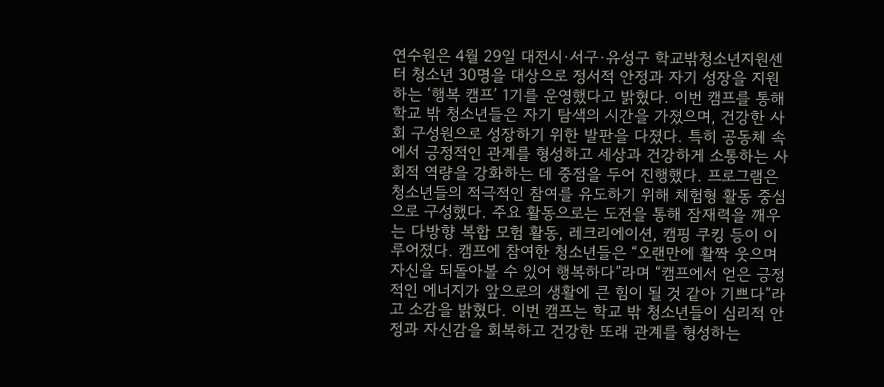연수원은 4월 29일 대전시·서구·유성구 학교밖청소년지원센터 청소년 30명을 대상으로 정서적 안정과 자기 성장을 지원하는 ‘행복 캠프’ 1기를 운영했다고 밝혔다. 이번 캠프를 통해 학교 밖 청소년들은 자기 탐색의 시간을 가졌으며, 건강한 사회 구성원으로 성장하기 위한 발판을 다졌다. 특히 공동체 속에서 긍정적인 관계를 형성하고 세상과 건강하게 소통하는 사회적 역량을 강화하는 데 중점을 두어 진행했다. 프로그램은 청소년들의 적극적인 참여를 유도하기 위해 체험형 활동 중심으로 구성했다. 주요 활동으로는 도전을 통해 잠재력을 깨우는 다방향 복합 모험 활동, 레크리에이션, 캠핑 쿠킹 등이 이루어졌다. 캠프에 참여한 청소년들은 “오랜만에 활짝 웃으며 자신을 되돌아볼 수 있어 행복하다”라며 “캠프에서 얻은 긍정적인 에너지가 앞으로의 생활에 큰 힘이 될 것 같아 기쁘다”라고 소감을 밝혔다. 이번 캠프는 학교 밖 청소년들이 심리적 안정과 자신감을 회복하고 건강한 또래 관계를 형성하는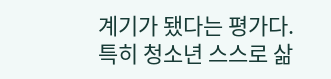계기가 됐다는 평가다. 특히 청소년 스스로 삶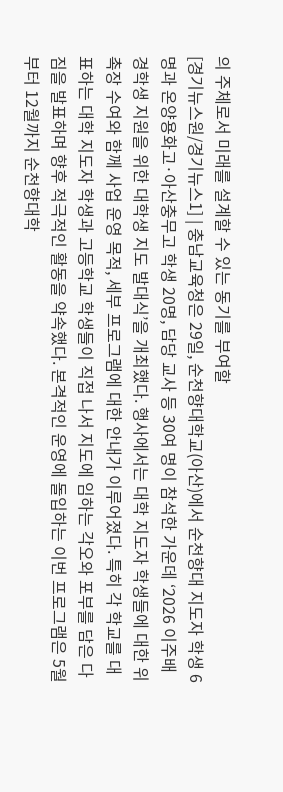의 주체로서 미래를 설계할 수 있는 동기를 부여할
[경기뉴스원/경기뉴스1] | 충남교육청은 29일, 순천향대학교(아산)에서 순천향대 지도자 학생 6명과 온양용화고·아산충무고 학생 20명, 담당 교사 등 30여 명이 참석한 가운데 ‘2026 이주배경학생 지원을 위한 대학생 지도 발대식’을 개최했다. 행사에서는 대학 지도자 학생들에 대한 위촉장 수여와 함께 사업 운영 목적, 세부 프로그램에 대한 안내가 이루어졌다. 특히 각 학교를 대표하는 대학 지도자 학생과 고등학교 학생들이 직접 나서 지도에 임하는 각오와 포부를 담은 다짐을 발표하며 향후 적극적인 활동을 약속했다. 본격적인 운영에 돌입하는 이번 프로그램은 5월부터 12월까지 순천향대학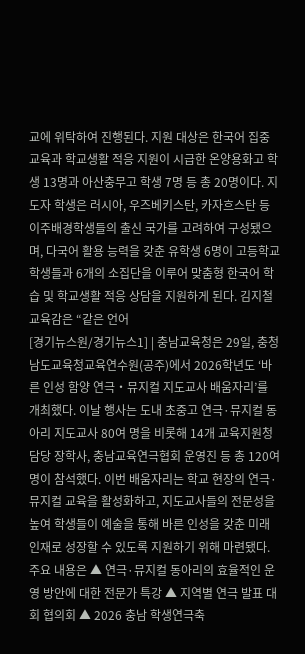교에 위탁하여 진행된다. 지원 대상은 한국어 집중 교육과 학교생활 적응 지원이 시급한 온양용화고 학생 13명과 아산충무고 학생 7명 등 총 20명이다. 지도자 학생은 러시아, 우즈베키스탄, 카자흐스탄 등 이주배경학생들의 출신 국가를 고려하여 구성됐으며, 다국어 활용 능력을 갖춘 유학생 6명이 고등학교 학생들과 6개의 소집단을 이루어 맞춤형 한국어 학습 및 학교생활 적응 상담을 지원하게 된다. 김지철 교육감은 “같은 언어
[경기뉴스원/경기뉴스1] | 충남교육청은 29일, 충청남도교육청교육연수원(공주)에서 2026학년도 ‘바른 인성 함양 연극・뮤지컬 지도교사 배움자리’를 개최했다. 이날 행사는 도내 초중고 연극·뮤지컬 동아리 지도교사 80여 명을 비롯해 14개 교육지원청 담당 장학사, 충남교육연극협회 운영진 등 총 120여 명이 참석했다. 이번 배움자리는 학교 현장의 연극·뮤지컬 교육을 활성화하고, 지도교사들의 전문성을 높여 학생들이 예술을 통해 바른 인성을 갖춘 미래 인재로 성장할 수 있도록 지원하기 위해 마련됐다. 주요 내용은 ▲ 연극·뮤지컬 동아리의 효율적인 운영 방안에 대한 전문가 특강 ▲ 지역별 연극 발표 대회 협의회 ▲ 2026 충남 학생연극축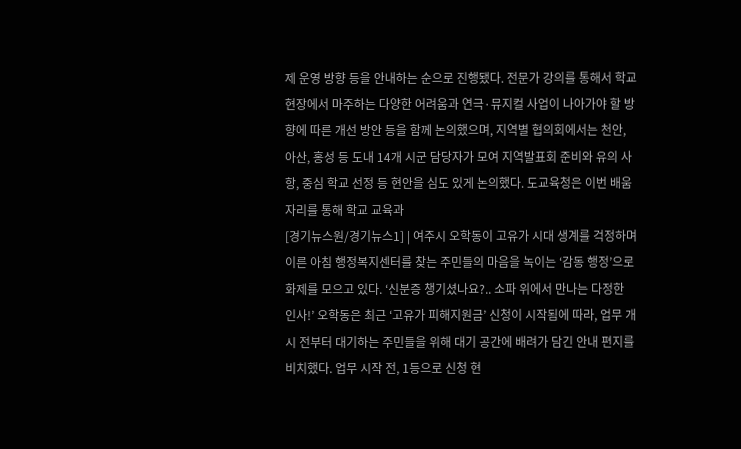제 운영 방향 등을 안내하는 순으로 진행됐다. 전문가 강의를 통해서 학교 현장에서 마주하는 다양한 어려움과 연극·뮤지컬 사업이 나아가야 할 방향에 따른 개선 방안 등을 함께 논의했으며, 지역별 협의회에서는 천안, 아산, 홍성 등 도내 14개 시군 담당자가 모여 지역발표회 준비와 유의 사항, 중심 학교 선정 등 현안을 심도 있게 논의했다. 도교육청은 이번 배움자리를 통해 학교 교육과
[경기뉴스원/경기뉴스1] | 여주시 오학동이 고유가 시대 생계를 걱정하며 이른 아침 행정복지센터를 찾는 주민들의 마음을 녹이는 ‘감동 행정’으로 화제를 모으고 있다. ‘신분증 챙기셨나요?.. 소파 위에서 만나는 다정한 인사!’ 오학동은 최근 ‘고유가 피해지원금’ 신청이 시작됨에 따라, 업무 개시 전부터 대기하는 주민들을 위해 대기 공간에 배려가 담긴 안내 편지를 비치했다. 업무 시작 전, 1등으로 신청 현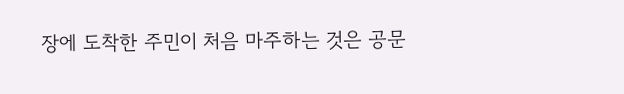장에 도착한 주민이 처음 마주하는 것은 공문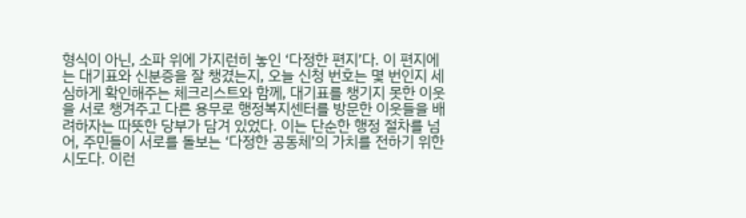형식이 아닌, 소파 위에 가지런히 놓인 ‘다정한 편지’다. 이 편지에는 대기표와 신분증을 잘 챙겼는지, 오늘 신청 번호는 몇 번인지 세심하게 확인해주는 체크리스트와 함께, 대기표를 챙기지 못한 이웃을 서로 챙겨주고 다른 용무로 행정복지센터를 방문한 이웃들을 배려하자는 따뜻한 당부가 담겨 있었다. 이는 단순한 행정 절차를 넘어, 주민들이 서로를 돌보는 ‘다정한 공동체’의 가치를 전하기 위한 시도다. 이런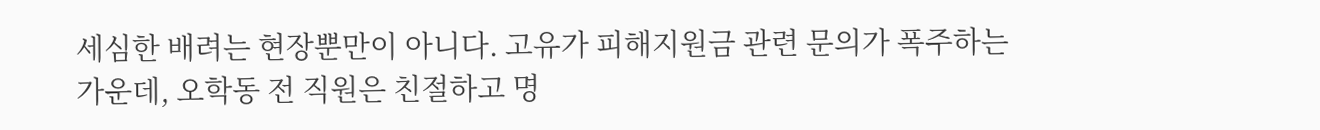세심한 배려는 현장뿐만이 아니다. 고유가 피해지원금 관련 문의가 폭주하는 가운데, 오학동 전 직원은 친절하고 명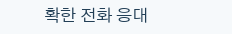확한 전화 응대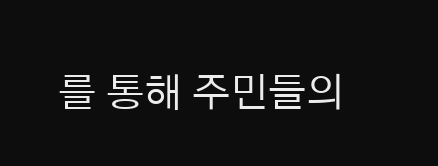를 통해 주민들의